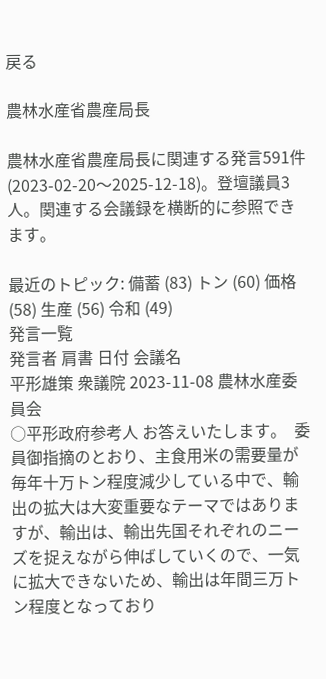戻る

農林水産省農産局長

農林水産省農産局長に関連する発言591件(2023-02-20〜2025-12-18)。登壇議員3人。関連する会議録を横断的に参照できます。

最近のトピック: 備蓄 (83) トン (60) 価格 (58) 生産 (56) 令和 (49)
発言一覧
発言者 肩書 日付 会議名
平形雄策 衆議院 2023-11-08 農林水産委員会
○平形政府参考人 お答えいたします。  委員御指摘のとおり、主食用米の需要量が毎年十万トン程度減少している中で、輸出の拡大は大変重要なテーマではありますが、輸出は、輸出先国それぞれのニーズを捉えながら伸ばしていくので、一気に拡大できないため、輸出は年間三万トン程度となっており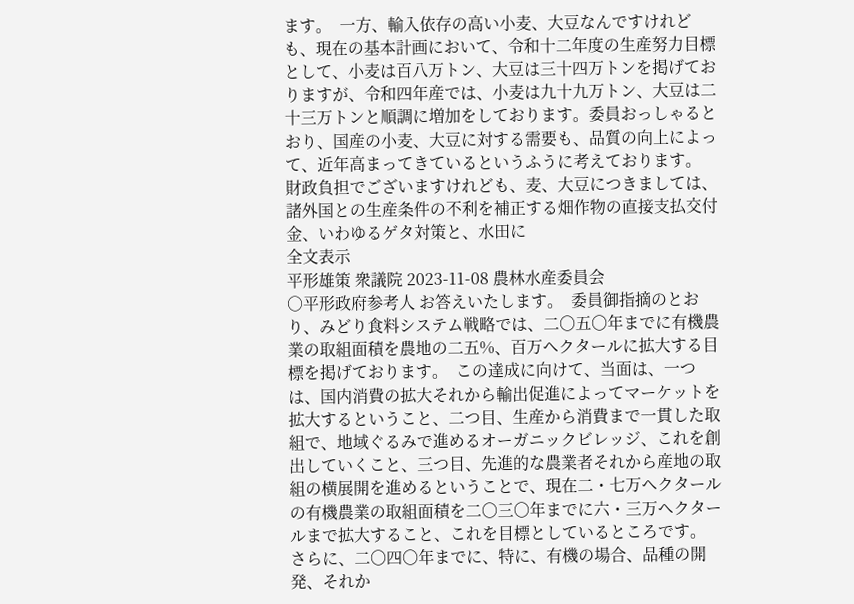ます。  一方、輸入依存の高い小麦、大豆なんですけれども、現在の基本計画において、令和十二年度の生産努力目標として、小麦は百八万トン、大豆は三十四万トンを掲げておりますが、令和四年産では、小麦は九十九万トン、大豆は二十三万トンと順調に増加をしております。委員おっしゃるとおり、国産の小麦、大豆に対する需要も、品質の向上によって、近年高まってきているというふうに考えております。  財政負担でございますけれども、麦、大豆につきましては、諸外国との生産条件の不利を補正する畑作物の直接支払交付金、いわゆるゲタ対策と、水田に
全文表示
平形雄策 衆議院 2023-11-08 農林水産委員会
○平形政府参考人 お答えいたします。  委員御指摘のとおり、みどり食料システム戦略では、二〇五〇年までに有機農業の取組面積を農地の二五%、百万ヘクタールに拡大する目標を掲げております。  この達成に向けて、当面は、一つは、国内消費の拡大それから輸出促進によってマーケットを拡大するということ、二つ目、生産から消費まで一貫した取組で、地域ぐるみで進めるオーガニックビレッジ、これを創出していくこと、三つ目、先進的な農業者それから産地の取組の横展開を進めるということで、現在二・七万ヘクタールの有機農業の取組面積を二〇三〇年までに六・三万ヘクタールまで拡大すること、これを目標としているところです。  さらに、二〇四〇年までに、特に、有機の場合、品種の開発、それか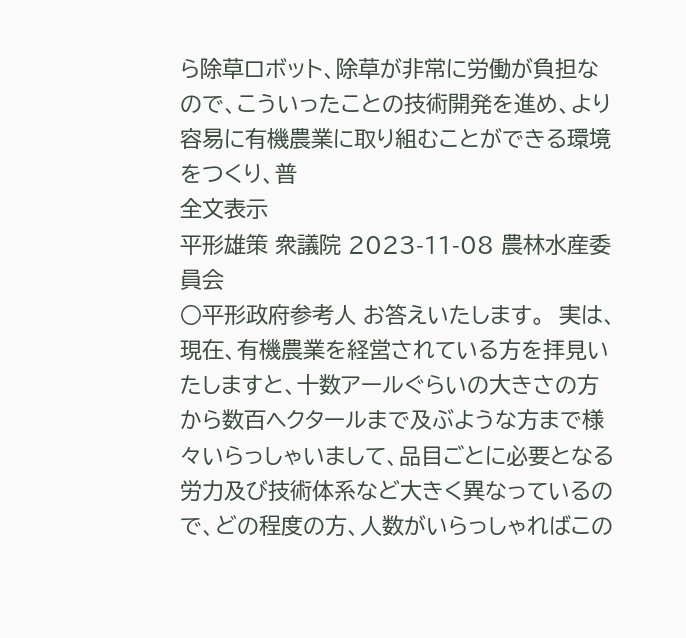ら除草ロボット、除草が非常に労働が負担なので、こういったことの技術開発を進め、より容易に有機農業に取り組むことができる環境をつくり、普
全文表示
平形雄策 衆議院 2023-11-08 農林水産委員会
○平形政府参考人 お答えいたします。  実は、現在、有機農業を経営されている方を拝見いたしますと、十数アールぐらいの大きさの方から数百ヘクタールまで及ぶような方まで様々いらっしゃいまして、品目ごとに必要となる労力及び技術体系など大きく異なっているので、どの程度の方、人数がいらっしゃればこの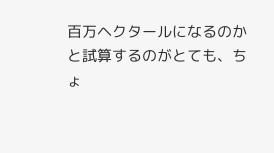百万ヘクタールになるのかと試算するのがとても、ちょ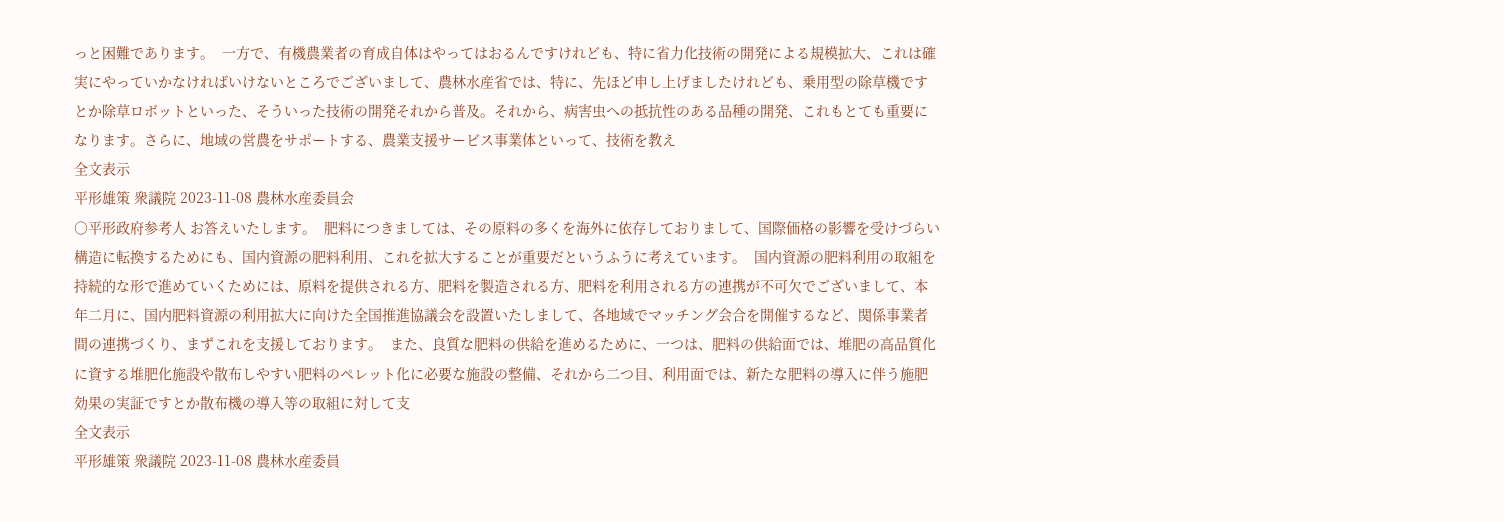っと困難であります。  一方で、有機農業者の育成自体はやってはおるんですけれども、特に省力化技術の開発による規模拡大、これは確実にやっていかなければいけないところでございまして、農林水産省では、特に、先ほど申し上げましたけれども、乗用型の除草機ですとか除草ロボットといった、そういった技術の開発それから普及。それから、病害虫への抵抗性のある品種の開発、これもとても重要になります。さらに、地域の営農をサポートする、農業支援サービス事業体といって、技術を教え
全文表示
平形雄策 衆議院 2023-11-08 農林水産委員会
○平形政府参考人 お答えいたします。  肥料につきましては、その原料の多くを海外に依存しておりまして、国際価格の影響を受けづらい構造に転換するためにも、国内資源の肥料利用、これを拡大することが重要だというふうに考えています。  国内資源の肥料利用の取組を持続的な形で進めていくためには、原料を提供される方、肥料を製造される方、肥料を利用される方の連携が不可欠でございまして、本年二月に、国内肥料資源の利用拡大に向けた全国推進協議会を設置いたしまして、各地域でマッチング会合を開催するなど、関係事業者間の連携づくり、まずこれを支援しております。  また、良質な肥料の供給を進めるために、一つは、肥料の供給面では、堆肥の高品質化に資する堆肥化施設や散布しやすい肥料のペレット化に必要な施設の整備、それから二つ目、利用面では、新たな肥料の導入に伴う施肥効果の実証ですとか散布機の導入等の取組に対して支
全文表示
平形雄策 衆議院 2023-11-08 農林水産委員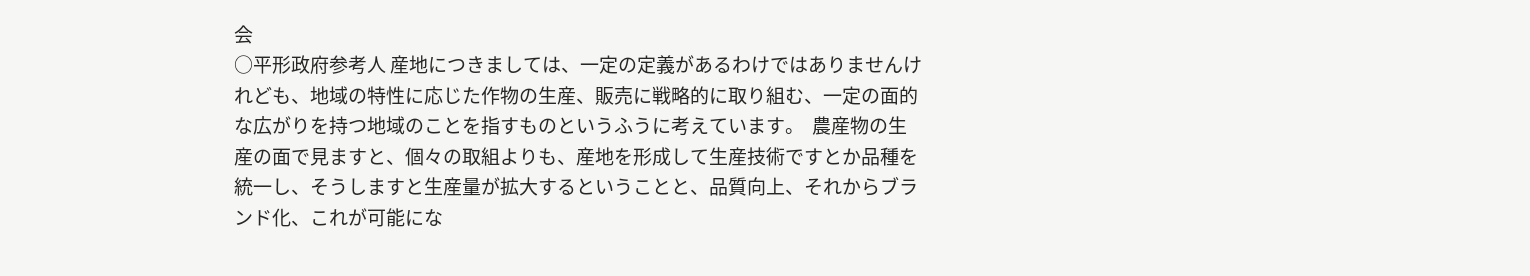会
○平形政府参考人 産地につきましては、一定の定義があるわけではありませんけれども、地域の特性に応じた作物の生産、販売に戦略的に取り組む、一定の面的な広がりを持つ地域のことを指すものというふうに考えています。  農産物の生産の面で見ますと、個々の取組よりも、産地を形成して生産技術ですとか品種を統一し、そうしますと生産量が拡大するということと、品質向上、それからブランド化、これが可能にな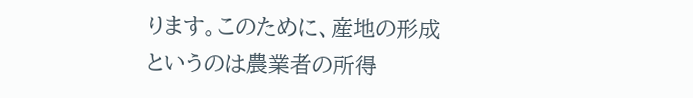ります。このために、産地の形成というのは農業者の所得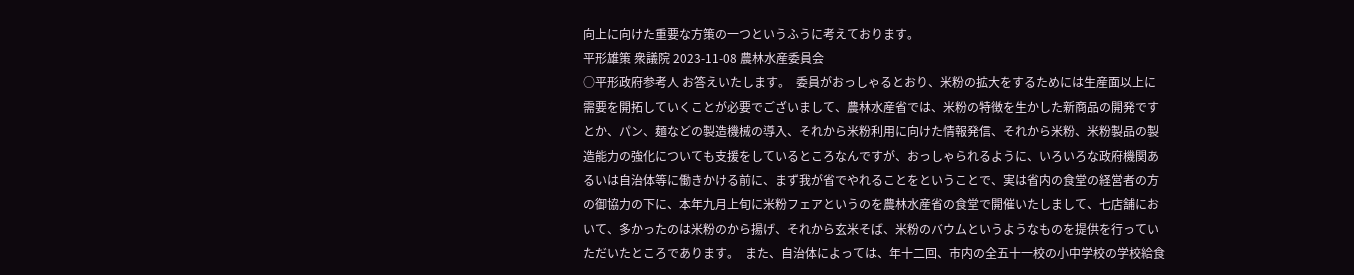向上に向けた重要な方策の一つというふうに考えております。
平形雄策 衆議院 2023-11-08 農林水産委員会
○平形政府参考人 お答えいたします。  委員がおっしゃるとおり、米粉の拡大をするためには生産面以上に需要を開拓していくことが必要でございまして、農林水産省では、米粉の特徴を生かした新商品の開発ですとか、パン、麺などの製造機械の導入、それから米粉利用に向けた情報発信、それから米粉、米粉製品の製造能力の強化についても支援をしているところなんですが、おっしゃられるように、いろいろな政府機関あるいは自治体等に働きかける前に、まず我が省でやれることをということで、実は省内の食堂の経営者の方の御協力の下に、本年九月上旬に米粉フェアというのを農林水産省の食堂で開催いたしまして、七店舗において、多かったのは米粉のから揚げ、それから玄米そば、米粉のバウムというようなものを提供を行っていただいたところであります。  また、自治体によっては、年十二回、市内の全五十一校の小中学校の学校給食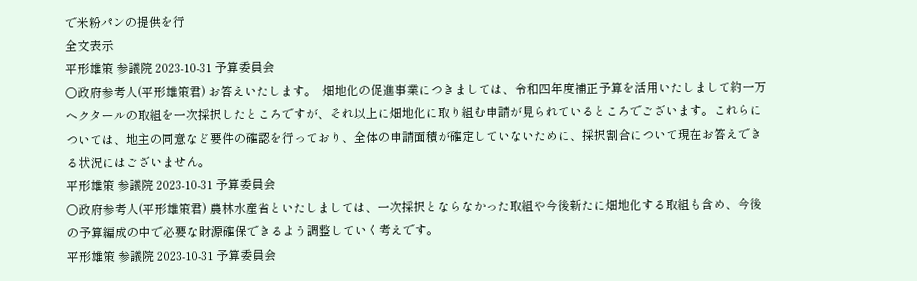で米粉パンの提供を行
全文表示
平形雄策 参議院 2023-10-31 予算委員会
○政府参考人(平形雄策君) お答えいたします。  畑地化の促進事業につきましては、令和四年度補正予算を活用いたしまして約一万ヘクタールの取組を一次採択したところですが、それ以上に畑地化に取り組む申請が見られているところでございます。これらについては、地主の同意など要件の確認を行っており、全体の申請面積が確定していないために、採択割合について現在お答えできる状況にはございません。
平形雄策 参議院 2023-10-31 予算委員会
○政府参考人(平形雄策君) 農林水産省といたしましては、一次採択とならなかった取組や今後新たに畑地化する取組も含め、今後の予算編成の中で必要な財源確保できるよう調整していく考えです。
平形雄策 参議院 2023-10-31 予算委員会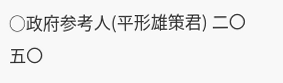○政府参考人(平形雄策君) 二〇五〇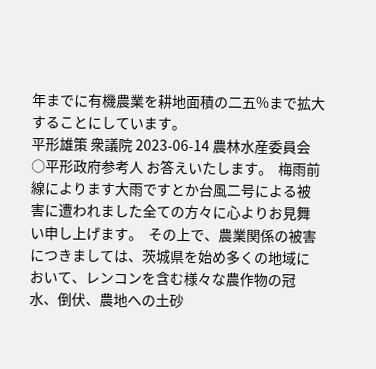年までに有機農業を耕地面積の二五%まで拡大することにしています。
平形雄策 衆議院 2023-06-14 農林水産委員会
○平形政府参考人 お答えいたします。  梅雨前線によります大雨ですとか台風二号による被害に遭われました全ての方々に心よりお見舞い申し上げます。  その上で、農業関係の被害につきましては、茨城県を始め多くの地域において、レンコンを含む様々な農作物の冠水、倒伏、農地への土砂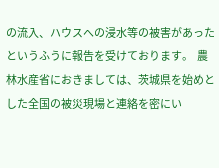の流入、ハウスへの浸水等の被害があったというふうに報告を受けております。  農林水産省におきましては、茨城県を始めとした全国の被災現場と連絡を密にい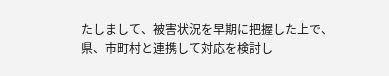たしまして、被害状況を早期に把握した上で、県、市町村と連携して対応を検討し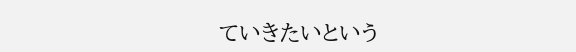ていきたいという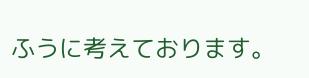ふうに考えております。